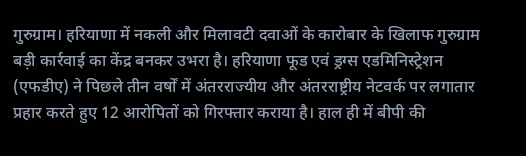गुरुग्राम। हरियाणा में नकली और मिलावटी दवाओं के कारोबार के खिलाफ गुरुग्राम बड़ी कार्रवाई का केंद्र बनकर उभरा है। हरियाणा फूड एवं ड्रग्स एडमिनिस्ट्रेशन (एफडीए) ने पिछले तीन वर्षों में अंतरराज्यीय और अंतरराष्ट्रीय नेटवर्क पर लगातार प्रहार करते हुए 12 आरोपितों को गिरफ्तार कराया है। हाल ही में बीपी की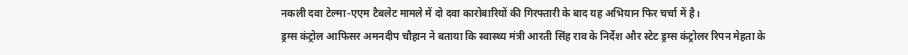नकली दवा टेल्मा-एएम टैबलेट मामले में दो दवा कारोबारियों की गिरफ्तारी के बाद यह अभियान फिर चर्चा में है।
ड्रग्स कंट्रोल आफिसर अमनदीप चौहान ने बताया कि स्वास्थ्य मंत्री आरती सिंह राव के निर्देश और स्टेट ड्रग्स कंट्रोलर रिपन मेहता के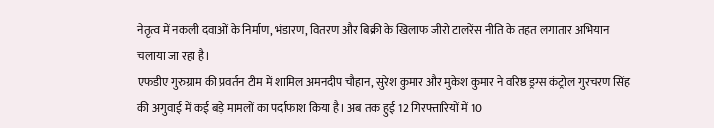नेतृत्व में नकली दवाओं के निर्माण, भंडारण, वितरण और बिक्री के खिलाफ जीरो टालरेंस नीति के तहत लगातार अभियान चलाया जा रहा है।
एफडीए गुरुग्राम की प्रवर्तन टीम में शामिल अमनदीप चौहान, सुरेश कुमार और मुकेश कुमार ने वरिष्ठ ड्रग्स कंट्रोल गुरचरण सिंह की अगुवाई में कई बड़े मामलों का पर्दाफाश किया है। अब तक हुई 12 गिरफ्तारियों में 10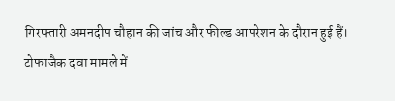गिरफ्तारी अमनदीप चौहान की जांच और फील्ड आपरेशन के दौरान हुई हैं।
टोफाजैक दवा मामले में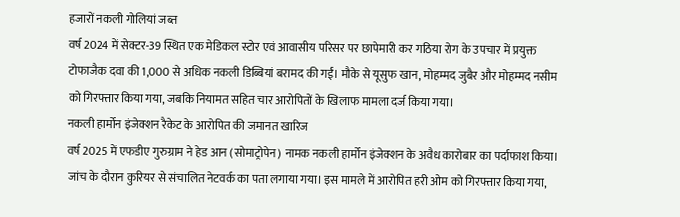हजारों नकली गोलियां जब्त
वर्ष 2024 में सेक्टर-39 स्थित एक मेडिकल स्टोर एवं आवासीय परिसर पर छापेमारी कर गठिया रोग के उपचार में प्रयुक्त टोफाजैक दवा की 1,000 से अधिक नकली डिब्बियां बरामद की गईं। मौके से यूसुफ खान, मोहम्मद जुबैर और मोहम्मद नसीम को गिरफ्तार किया गया, जबकि नियामत सहित चार आरोपितों के खिलाफ मामला दर्ज किया गया।
नकली हार्मोन इंजेक्शन रैकेट के आरोपित की जमानत खारिज
वर्ष 2025 में एफडीए गुरुग्राम ने हेड आन (सोमाट्रोपेन) नामक नकली हार्मोन इंजेक्शन के अवैध कारोबार का पर्दाफाश किया। जांच के दौरान कुरियर से संचालित नेटवर्क का पता लगाया गया। इस मामले में आरोपित हरी ओम को गिरफ्तार किया गया,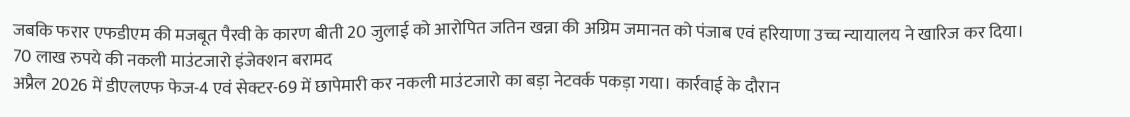जबकि फरार एफडीएम की मजबूत पैरवी के कारण बीती 20 जुलाई को आरोपित जतिन खन्ना की अग्रिम जमानत को पंजाब एवं हरियाणा उच्च न्यायालय ने खारिज कर दिया।
70 लाख रुपये की नकली माउंटजारो इंजेक्शन बरामद
अप्रैल 2026 में डीएलएफ फेज-4 एवं सेक्टर-69 में छापेमारी कर नकली माउंटजारो का बड़ा नेटवर्क पकड़ा गया। कार्रवाई के दौरान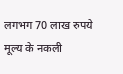लगभग 70 लाख रुपये मूल्य के नकली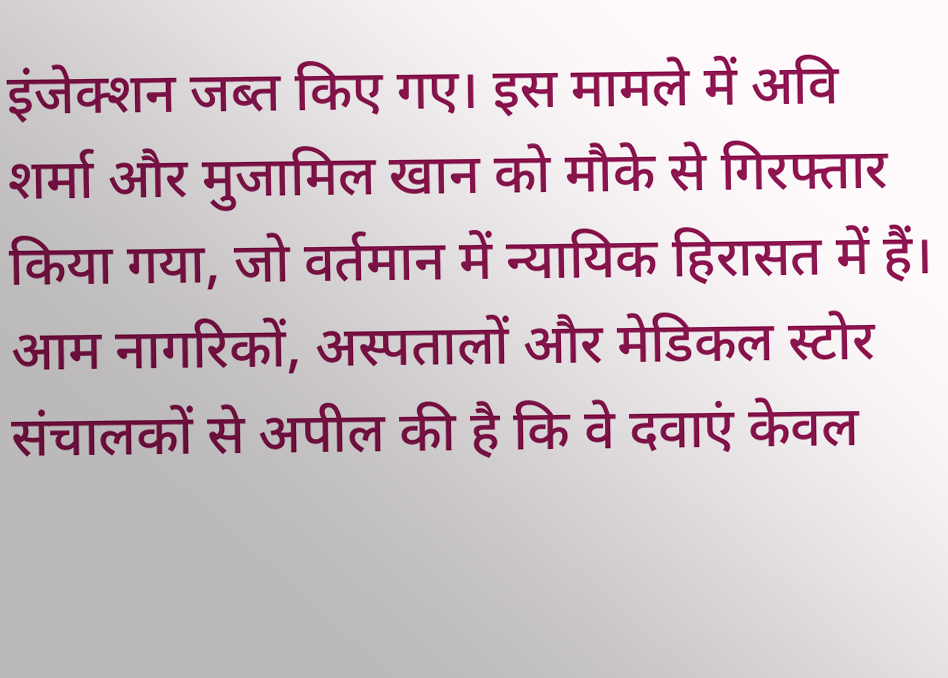इंजेक्शन जब्त किए गए। इस मामले में अवि शर्मा और मुजामिल खान को मौके से गिरफ्तार किया गया, जो वर्तमान में न्यायिक हिरासत में हैं।
आम नागरिकों, अस्पतालों और मेडिकल स्टोर संचालकों से अपील की है कि वे दवाएं केवल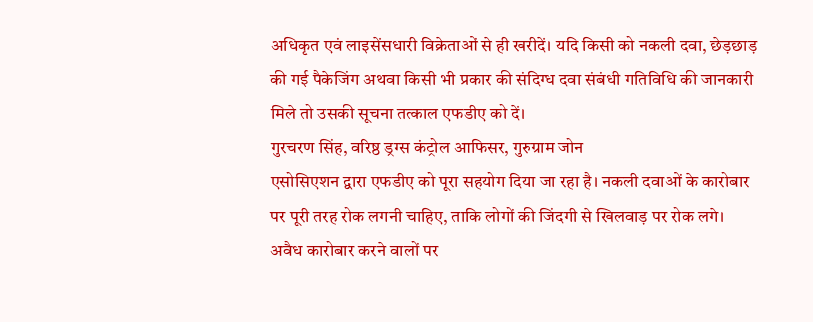अधिकृत एवं लाइसेंसधारी विक्रेताओं से ही खरीदें। यदि किसी को नकली दवा, छेड़छाड़ की गई पैकेजिंग अथवा किसी भी प्रकार की संदिग्ध दवा संबंधी गतिविधि की जानकारी मिले तो उसकी सूचना तत्काल एफडीए को दें।
गुरचरण सिंह, वरिष्ठ ड्रग्स कंट्रोल आफिसर, गुरुग्राम जोन
एसोसिएशन द्वारा एफडीए को पूरा सहयोग दिया जा रहा है। नकली दवाओं के कारोबार पर पूरी तरह रोक लगनी चाहिए, ताकि लोगों की जिंदगी से खिलवाड़ पर रोक लगे। अवैध कारोबार करने वालों पर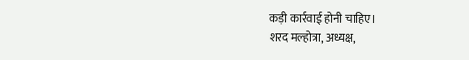कड़ी कार्रवाई होनी चाहिए।
शरद मल्होत्रा, अध्यक्ष,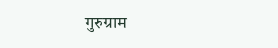गुरुग्राम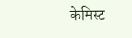केमिस्ट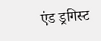एंड ड्रगिस्ट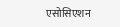एसोसिएशन